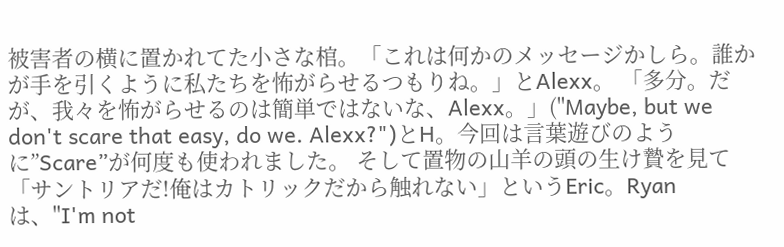被害者の横に置かれてた小さな棺。「これは何かのメッセージかしら。誰かが手を引くように私たちを怖がらせるつもりね。」とAlexx。 「多分。だが、我々を怖がらせるのは簡単ではないな、Alexx。」("Maybe, but we don't scare that easy, do we. Alexx?")とH。今回は言葉遊びのように”Scare”が何度も使われました。 そして置物の山羊の頭の生け贄を見て「サントリアだ!俺はカトリックだから触れない」というEric。Ryanは、"I'm not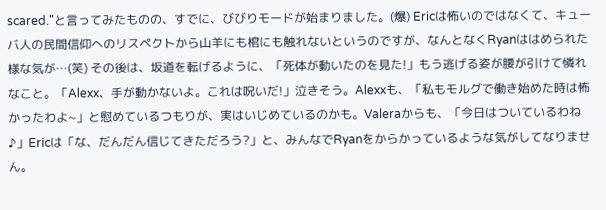scared."と言ってみたものの、すでに、びびりモードが始まりました。(爆) Ericは怖いのではなくて、キューバ人の民間信仰へのリスペクトから山羊にも棺にも触れないというのですが、なんとなくRyanははめられた様な気が…(笑) その後は、坂道を転げるように、「死体が動いたのを見た!」もう逃げる姿が腰が引けて憐れなこと。「Alexx、手が動かないよ。これは呪いだ!」泣きそう。Alexxも、「私もモルグで働き始めた時は怖かったわよ~」と慰めているつもりが、実はいじめているのかも。Valeraからも、「今日はついているわね♪」Ericは「な、だんだん信じてきただろう?」と、みんなでRyanをからかっているような気がしてなりません。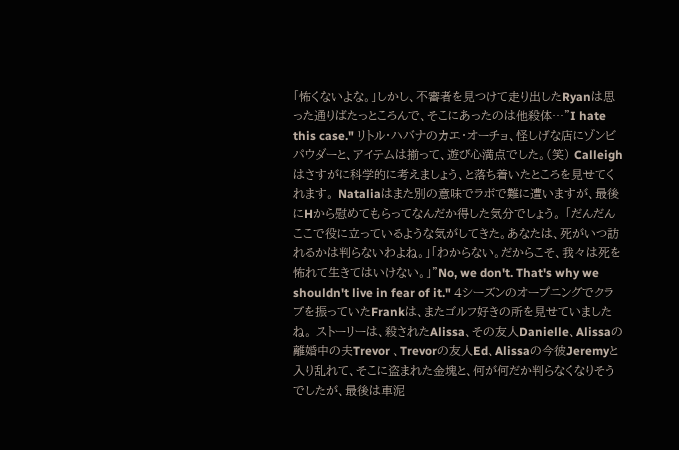「怖くないよな。」しかし、不審者を見つけて走り出したRyanは思った通りばたっところんで、そこにあったのは他殺体…"I hate this case." リトル・ハバナのカエ・オーチョ、怪しげな店にゾンビパウダーと、アイテムは揃って、遊び心満点でした。(笑) Calleighはさすがに科学的に考えましょう、と落ち着いたところを見せてくれます。 Nataliaはまた別の意味でラボで難に遭いますが、最後にHから慰めてもらってなんだか得した気分でしょう。 「だんだんここで役に立っているような気がしてきた。あなたは、死がいつ訪れるかは判らないわよね。」「わからない。だからこそ、我々は死を怖れて生きてはいけない。」"No, we don't. That's why we shouldn't live in fear of it." 4シーズンのオープニングでクラブを振っていたFrankは、またゴルフ好きの所を見せていましたね。 ストーリーは、殺されたAlissa、その友人Danielle、Alissaの離婚中の夫Trevor 、Trevorの友人Ed、Alissaの今彼Jeremyと入り乱れて、そこに盗まれた金塊と、何が何だか判らなくなりそうでしたが、最後は車泥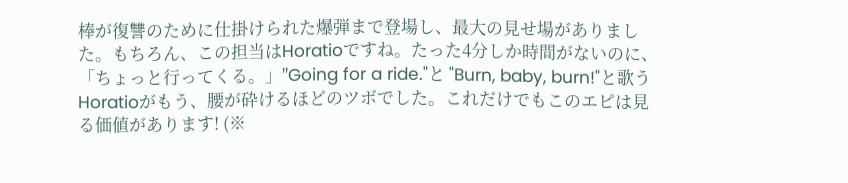棒が復讐のために仕掛けられた爆弾まで登場し、最大の見せ場がありました。もちろん、この担当はHoratioですね。たった4分しか時間がないのに、「ちょっと行ってくる。」"Going for a ride."と "Burn, baby, burn!"と歌うHoratioがもう、腰が砕けるほどのツボでした。これだけでもこのエピは見る価値があります! (※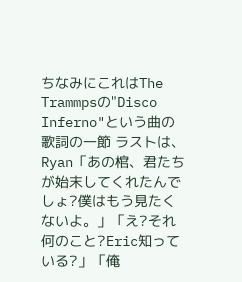ちなみにこれはThe Trammpsの"Disco Inferno"という曲の歌詞の一節 ラストは、Ryan「あの棺、君たちが始末してくれたんでしょ?僕はもう見たくないよ。」「え?それ何のこと?Eric知っている?」「俺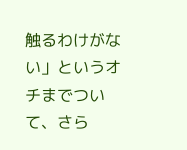触るわけがない」というオチまでついて、さら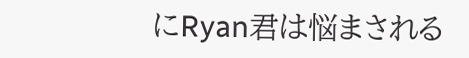にRyan君は悩まされる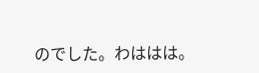のでした。わははは。